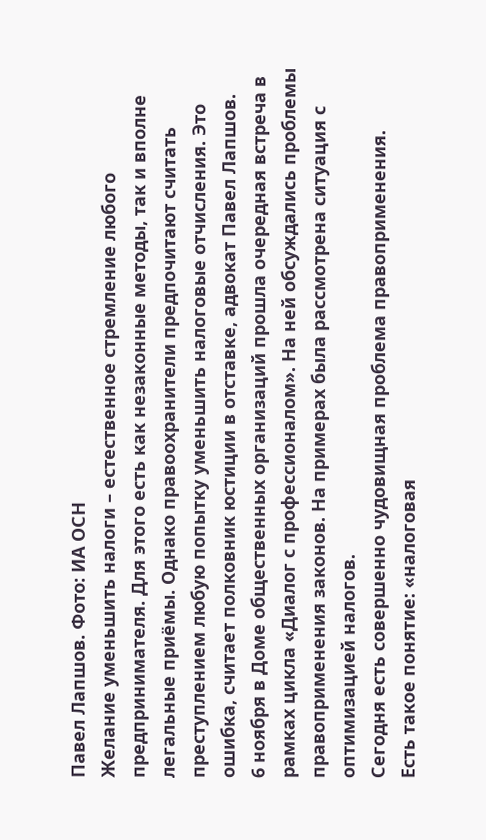Павел Лапшов. Фото: ИА ОСН
Желание уменьшить налоги – естественное стремление любого предпринимателя. Для этого есть как незаконные методы, так и вполне легальные приёмы. Однако правоохранители предпочитают считать преступлением любую попытку уменьшить налоговые отчисления. Это ошибка, считает полковник юстиции в отставке, адвокат Павел Лапшов.
6 ноября в Доме общественных организаций прошла очередная встреча в рамках цикла «Диалог с профессионалом». На ней обсуждались проблемы правоприменения законов. На примерах была рассмотрена ситуация с оптимизацией налогов.
Сегодня есть совершенно чудовищная проблема правоприменения.
Есть такое понятие: «налоговая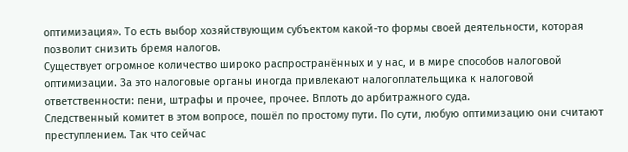оптимизация». То есть выбор хозяйствующим субъектом какой-то формы своей деятельности, которая позволит снизить бремя налогов.
Существует огромное количество широко распространённых и у нас, и в мире способов налоговой оптимизации. За это налоговые органы иногда привлекают налогоплательщика к налоговой ответственности: пени, штрафы и прочее, прочее. Вплоть до арбитражного суда.
Следственный комитет в этом вопросе, пошёл по простому пути. По сути, любую оптимизацию они считают преступлением. Так что сейчас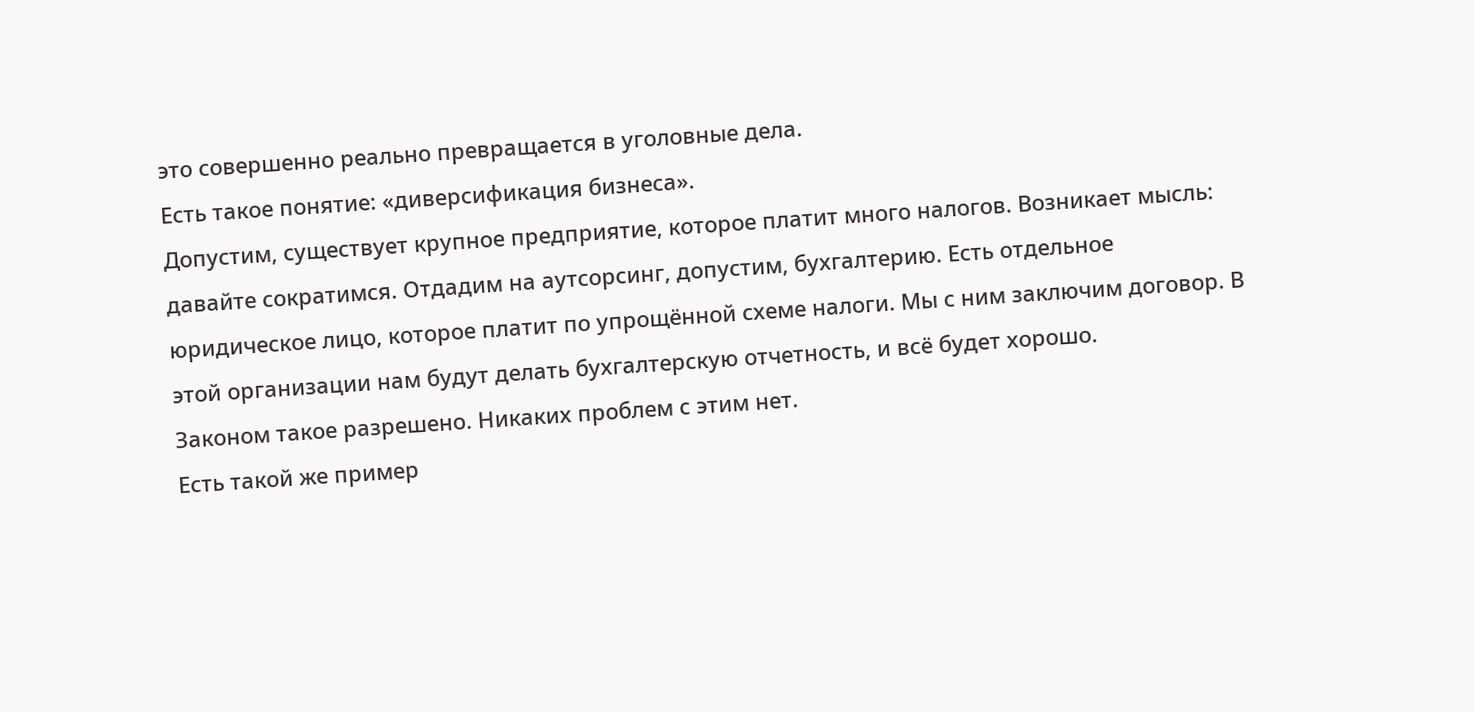это совершенно реально превращается в уголовные дела.
Есть такое понятие: «диверсификация бизнеса».
Допустим, существует крупное предприятие, которое платит много налогов. Возникает мысль: давайте сократимся. Отдадим на аутсорсинг, допустим, бухгалтерию. Есть отдельное юридическое лицо, которое платит по упрощённой схеме налоги. Мы с ним заключим договор. В этой организации нам будут делать бухгалтерскую отчетность, и всё будет хорошо.
Законом такое разрешено. Никаких проблем с этим нет.
Есть такой же пример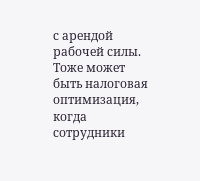с арендой рабочей силы. Тоже может быть налоговая оптимизация, когда сотрудники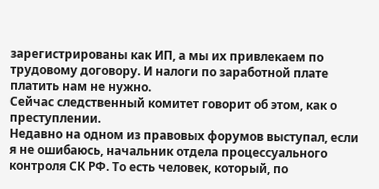зарегистрированы как ИП, а мы их привлекаем по трудовому договору. И налоги по заработной плате платить нам не нужно.
Сейчас следственный комитет говорит об этом, как о преступлении.
Недавно на одном из правовых форумов выступал, если я не ошибаюсь, начальник отдела процессуального контроля СК РФ. То есть человек, который, по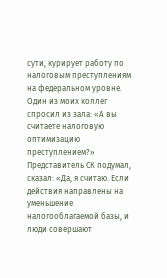сути, курирует работу по налоговым преступлениям на федеральном уровне.
Один из моих коллег спросил из зала: «А вы считаете налоговую оптимизацию преступлением?»
Представитель СК подумал, сказал: «Да, я считаю. Если действия направлены на уменьшение налогооблагаемой базы, и люди совершают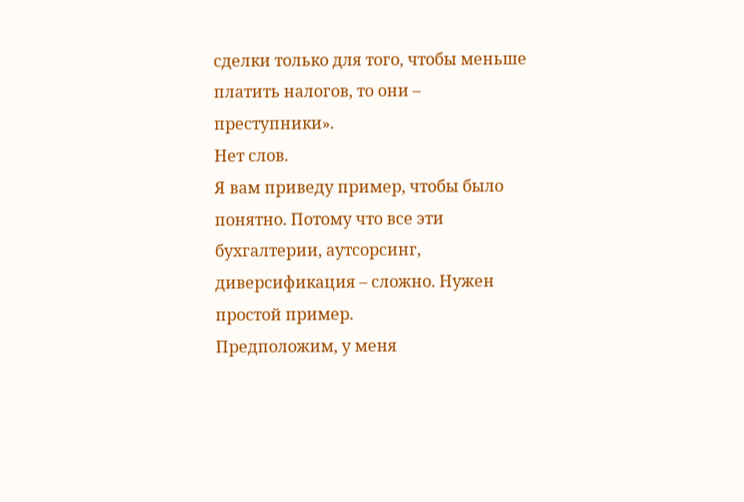сделки только для того, чтобы меньше платить налогов, то они – преступники».
Нет слов.
Я вам приведу пример, чтобы было понятно. Потому что все эти бухгалтерии, аутсорсинг, диверсификация – сложно. Нужен простой пример.
Предположим, у меня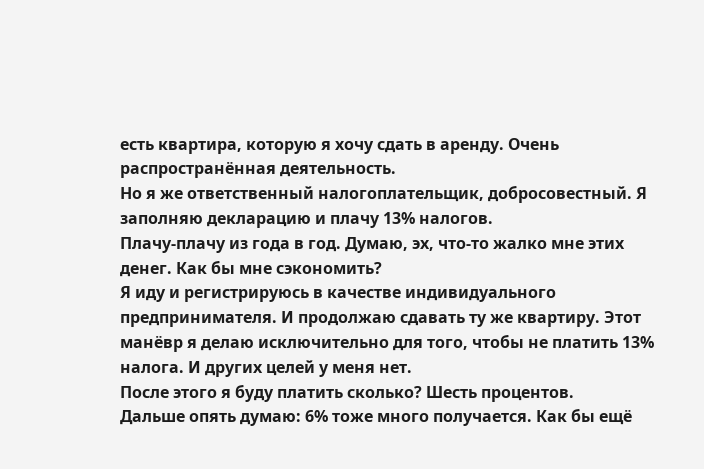есть квартира, которую я хочу сдать в аренду. Очень распространённая деятельность.
Но я же ответственный налогоплательщик, добросовестный. Я заполняю декларацию и плачу 13% налогов.
Плачу-плачу из года в год. Думаю, эх, что-то жалко мне этих денег. Как бы мне сэкономить?
Я иду и регистрируюсь в качестве индивидуального предпринимателя. И продолжаю сдавать ту же квартиру. Этот манёвр я делаю исключительно для того, чтобы не платить 13% налога. И других целей у меня нет.
После этого я буду платить сколько? Шесть процентов.
Дальше опять думаю: 6% тоже много получается. Как бы ещё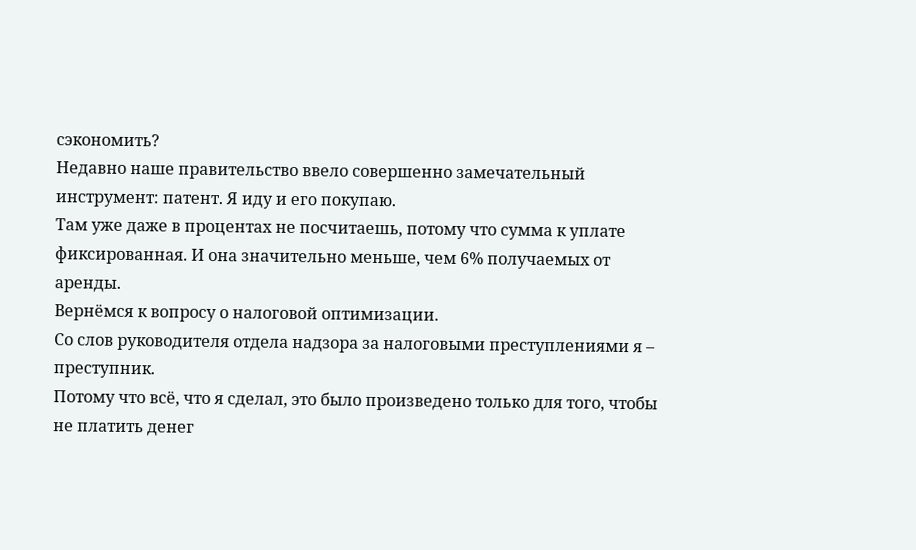сэкономить?
Недавно наше правительство ввело совершенно замечательный инструмент: патент. Я иду и его покупаю.
Там уже даже в процентах не посчитаешь, потому что сумма к уплате фиксированная. И она значительно меньше, чем 6% получаемых от аренды.
Вернёмся к вопросу о налоговой оптимизации.
Со слов руководителя отдела надзора за налоговыми преступлениями я – преступник.
Потому что всё, что я сделал, это было произведено только для того, чтобы не платить денег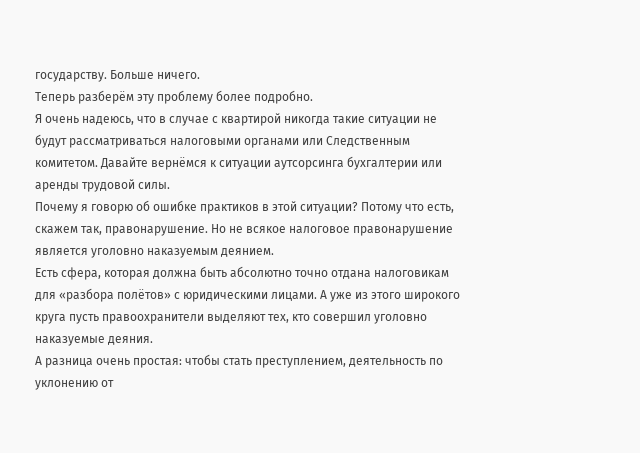государству. Больше ничего.
Теперь разберём эту проблему более подробно.
Я очень надеюсь, что в случае с квартирой никогда такие ситуации не будут рассматриваться налоговыми органами или Следственным комитетом. Давайте вернёмся к ситуации аутсорсинга бухгалтерии или аренды трудовой силы.
Почему я говорю об ошибке практиков в этой ситуации? Потому что есть, скажем так, правонарушение. Но не всякое налоговое правонарушение является уголовно наказуемым деянием.
Есть сфера, которая должна быть абсолютно точно отдана налоговикам для «разбора полётов» с юридическими лицами. А уже из этого широкого круга пусть правоохранители выделяют тех, кто совершил уголовно наказуемые деяния.
А разница очень простая: чтобы стать преступлением, деятельность по уклонению от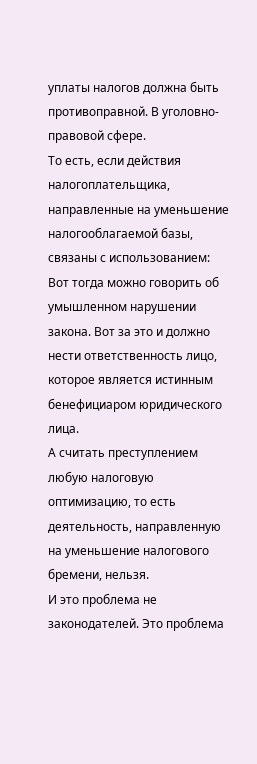уплаты налогов должна быть противоправной. В уголовно-правовой сфере.
То есть, если действия налогоплательщика, направленные на уменьшение налогооблагаемой базы, связаны с использованием:
Вот тогда можно говорить об умышленном нарушении закона. Вот за это и должно нести ответственность лицо, которое является истинным бенефициаром юридического лица.
А считать преступлением любую налоговую оптимизацию, то есть деятельность, направленную на уменьшение налогового бремени, нельзя.
И это проблема не законодателей. Это проблема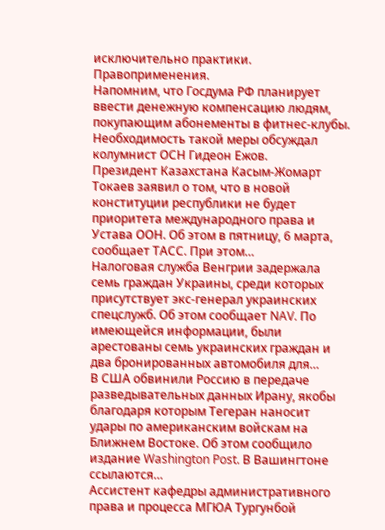исключительно практики. Правоприменения.
Напомним, что Госдума РФ планирует ввести денежную компенсацию людям, покупающим абонементы в фитнес-клубы. Необходимость такой меры обсуждал колумнист ОСН Гидеон Ежов.
Президент Казахстана Касым-Жомарт Токаев заявил о том, что в новой конституции республики не будет приоритета международного права и Устава ООН. Об этом в пятницу, 6 марта, сообщает ТАСС. При этом…
Налоговая служба Венгрии задержала семь граждан Украины, среди которых присутствует экс-генерал украинских спецслужб. Об этом сообщает NAV. По имеющейся информации, были арестованы семь украинских граждан и два бронированных автомобиля для…
В США обвинили Россию в передаче разведывательных данных Ирану, якобы благодаря которым Тегеран наносит удары по американским войскам на Ближнем Востоке. Об этом сообщило издание Washington Post. В Вашингтоне ссылаются…
Ассистент кафедры административного права и процесса МГЮА Тургунбой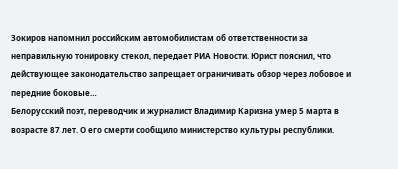Зокиров напомнил российским автомобилистам об ответственности за неправильную тонировку стекол, передает РИА Новости. Юрист пояснил, что действующее законодательство запрещает ограничивать обзор через лобовое и передние боковые…
Белорусский поэт, переводчик и журналист Владимир Каризна умер 5 марта в возрасте 87 лет. О его смерти сообщило министерство культуры республики.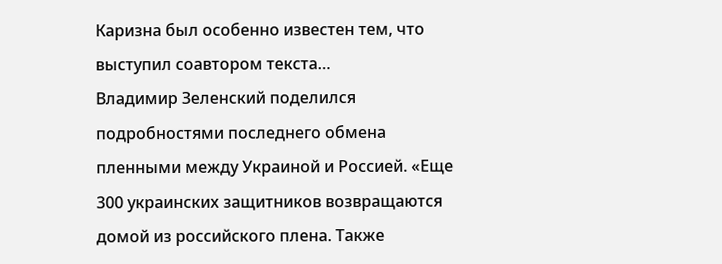Каризна был особенно известен тем, что выступил соавтором текста…
Владимир Зеленский поделился подробностями последнего обмена пленными между Украиной и Россией. «Еще 300 украинских защитников возвращаются домой из российского плена. Также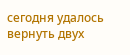сегодня удалось вернуть двух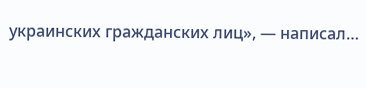украинских гражданских лиц», — написал…